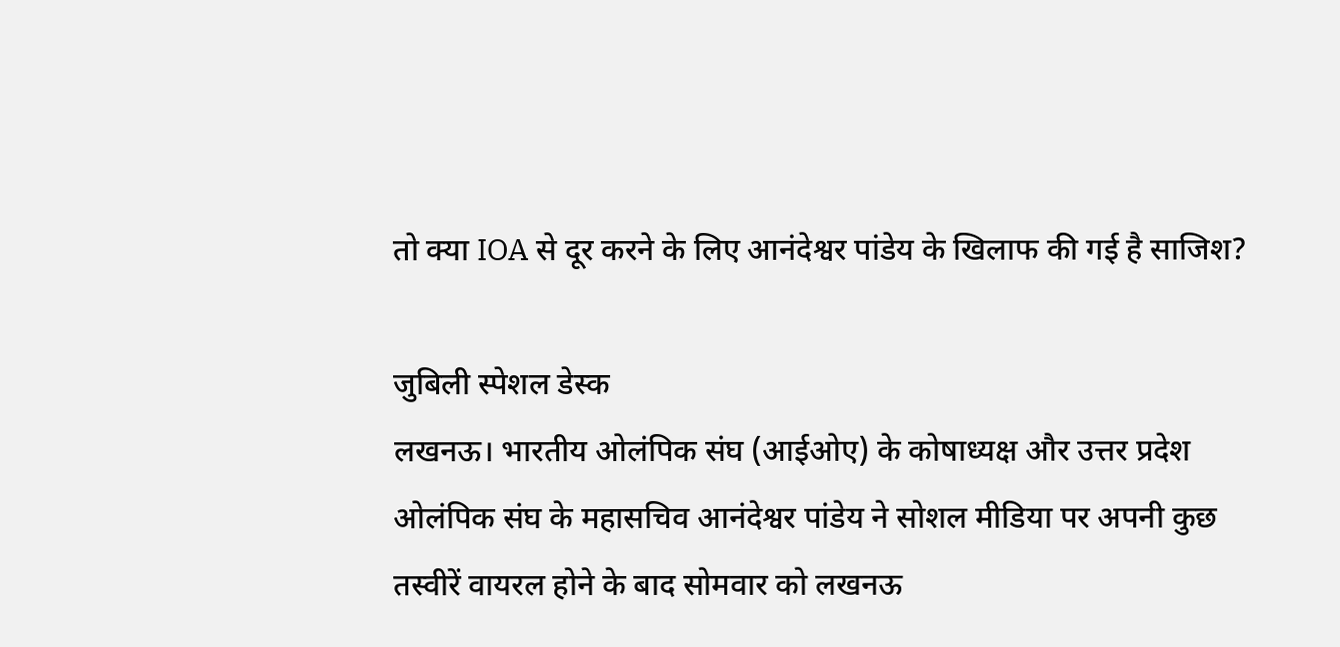तो क्या IOA से दूर करने के लिए आनंदेश्वर पांडेय के खिलाफ की गई है साजिश?

जुबिली स्पेशल डेस्क
लखनऊ। भारतीय ओलंपिक संघ (आईओए) के कोषाध्यक्ष और उत्तर प्रदेश ओलंपिक संघ के महासचिव आनंदेश्वर पांडेय ने सोशल मीडिया पर अपनी कुछ तस्वीरें वायरल होने के बाद सोमवार को लखनऊ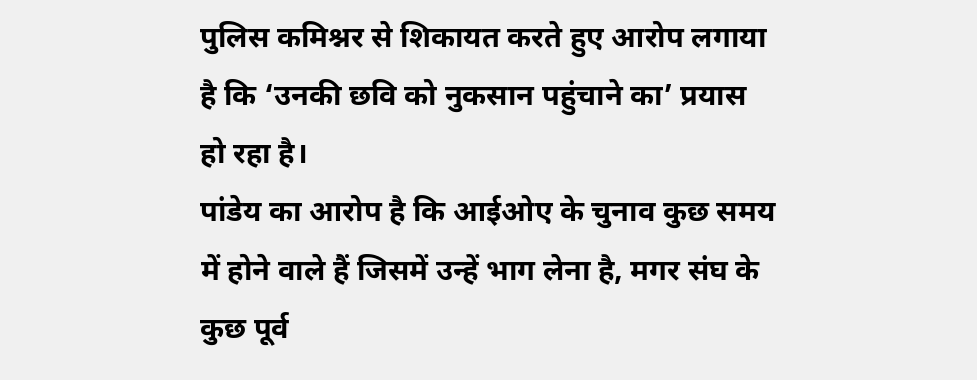पुलिस कमिश्नर से शिकायत करते हुए आरोप लगाया है कि ‘उनकी छवि को नुकसान पहुंचाने का’ प्रयास हो रहा है।
पांडेय का आरोप है कि आईओए के चुनाव कुछ समय में होने वाले हैं जिसमें उन्हें भाग लेना है, मगर संघ के कुछ पूर्व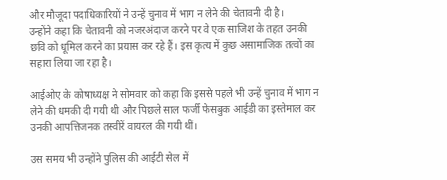और मौजूदा पदाधिकारियों ने उन्हें चुनाव में भाग न लेने की चेतावनी दी है।
उन्होंने कहा कि चेतावनी को नजरअंदाज करने पर वे एक साजिश के तहत उनकी छवि को धूमिल करने का प्रयास कर रहे हैं। इस कृत्य में कुछ असामाजिक तत्वों का सहारा लिया जा रहा है।

आईओए के कोषाध्यक्ष ने सोमवार को कहा कि इससे पहले भी उन्हें चुनाव में भाग न लेने की धमकी दी गयी थी और पिछले साल फर्जी फेसबुक आईडी का इस्तेमाल कर उनकी आपत्तिजनक तस्वीरें वायरल की गयी थीं।

उस समय भी उन्होंने पुलिस की आईटी सेल में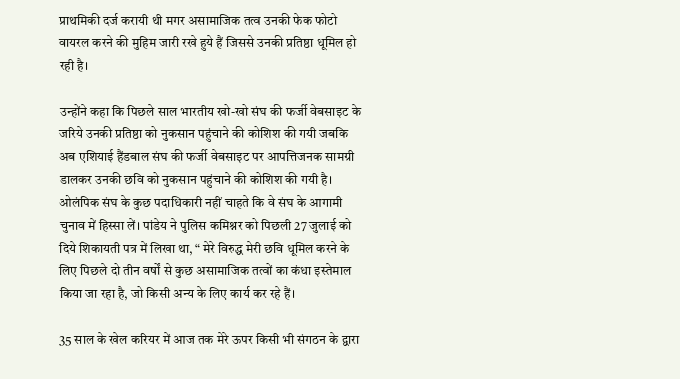प्राथमिकी दर्ज करायी थी मगर असामाजिक तत्व उनकी फेक फोटो वायरल करने की मुहिम जारी रखे हुये हैं जिससे उनकी प्रतिष्ठा धूमिल हो रही है।

उन्होंने कहा कि पिछले साल भारतीय खो-खो संघ की फर्जी वेबसाइट के जरिये उनकी प्रतिष्ठा को नुकसान पहुंचाने की कोशिश की गयी जबकि अब एशियाई हैंडबाल संघ की फर्जी वेबसाइट पर आपत्तिजनक सामग्री डालकर उनकी छवि को नुकसान पहुंचाने की कोशिश की गयी है। ओलंपिक संघ के कुछ पदाधिकारी नहीं चाहते कि वे संघ के आगामी चुनाव में हिस्सा लें। पांडेय ने पुलिस कमिश्नर को पिछली 27 जुलाई को दिये शिकायती पत्र में लिखा था, “ मेरे विरुद्ध मेरी छवि धूमिल करने के लिए पिछले दो तीन वर्षों से कुछ असामाजिक तत्वों का कंधा इस्तेमाल किया जा रहा है, जो किसी अन्य के लिए कार्य कर रहे हैं।

35 साल के खेल करियर में आज तक मेरे ऊपर किसी भी संगठन के द्वारा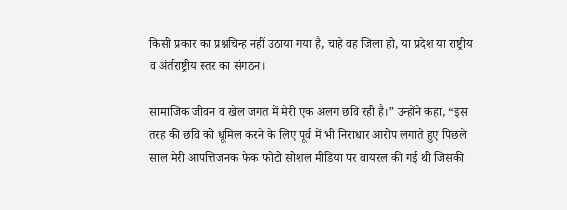किसी प्रकार का प्रश्नचिन्ह नहीं उठाया गया है, चाहे वह जिला हो, या प्रदेश या राष्ट्रीय व अंर्तराष्ट्रीय स्तर का संगठन।

सामाजिक जीवन व खेल जगत में मेरी एक अलग छवि रही है।” उन्होंने कहा, “इस तरह की छवि को धूमिल करने के लिए पूर्व में भी निराधार आरोप लगाते हुए पिछले साल मेरी आपत्तिजनक फेक फोटो सोशल मीडिया पर वायरल की गई थी जिसकी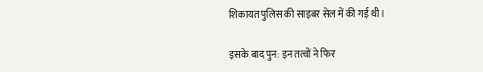शिकायत पुलिस की साइबर सेल में की गई थी।

इसके बाद पुन: इन तत्वों ने फिर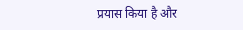प्रयास किया है और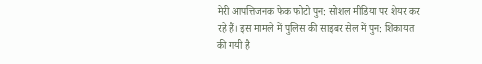मेरी आपत्तिजनक फेक फोटो पुन: सोशल मीडिया पर शेयर कर रहे हैं। इस मामले में पुलिस की साइबर सेल में पुन: शिकायत की गयी है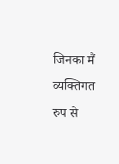जिनका मैं व्यक्तिगत रुप से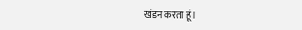खंडन करता हूं।